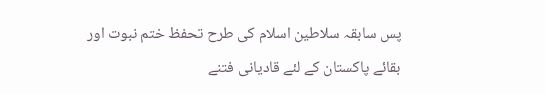پس سابقہ سلاطین اسلام کی طرح تحفظ ختم نبوت اور بقائے پاکستان کے لئے قادیانی فتنے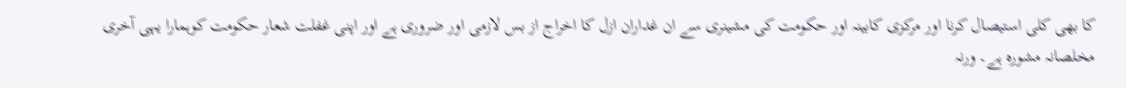کا بھی کلی استیصال کرنا اور مرکزی کابینہ اور حکومت کی مشینری سے ان غداران ازل کا اخراج از بس لازمی اور ضروری ہے اور اپنی غفلت شعار حکومت کوہمارا یہی آخری مخلصانہ مشورہ ہے۔ ورنہ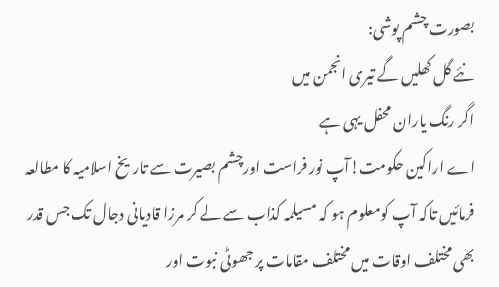بصورت چشم پوشی:
نئے گل کھلیں گے تیری انجمن میں
اگر رنگ یاران محفل یہی ہے
اے اراکین حکومت!آپ نور فراست اورچشم بصیرت سے تاریخ اسلامیہ کا مطالعہ فرمائیں تاکہ آپ کومعلوم ہو کہ مسیلمہ کذاب سے لے کر مرزا قادیانی دجال تک جس قدر بھی مختلف اوقات میں مختلف مقامات پر جھوٹی نبوت اور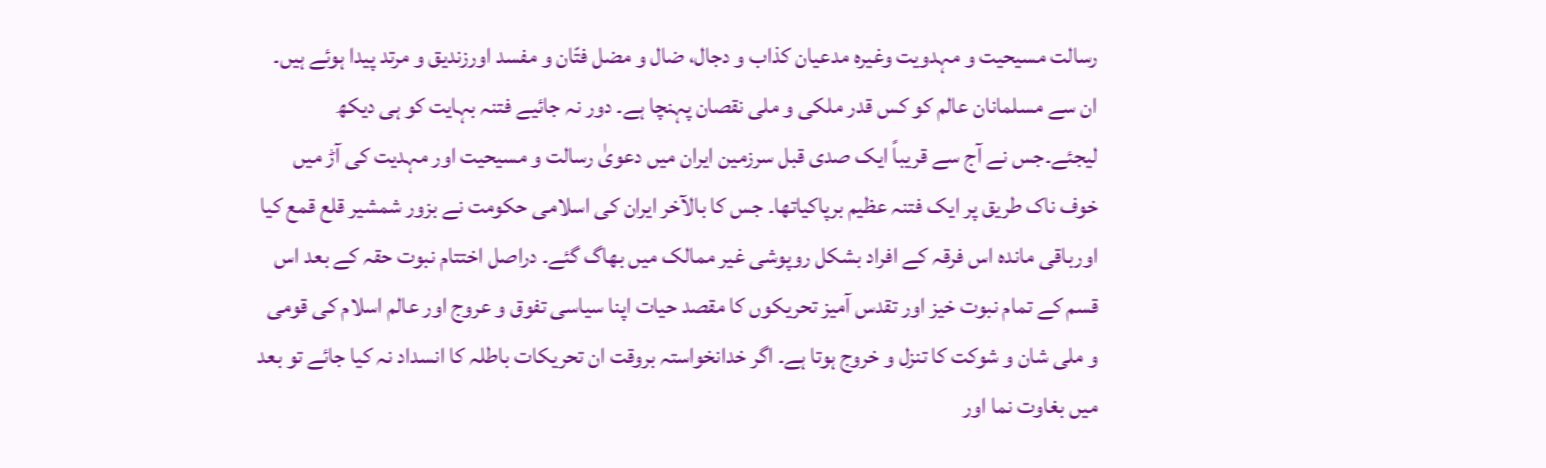رسالت مسیحیت و مہدویت وغیرہ مدعیان کذاب و دجال، ضال و مضل فتّان و مفسد اورزندیق و مرتد پیدا ہوئے ہیں۔ ان سے مسلمانان عالم کو کس قدر ملکی و ملی نقصان پہنچا ہے۔ دور نہ جائیے فتنہ بہایت کو ہی دیکھ لیجئے۔جس نے آج سے قریباً ایک صدی قبل سرزمین ایران میں دعویٰ رسالت و مسیحیت اور مہدیت کی آڑ میں خوف ناک طریق پر ایک فتنہ عظیم برپاکیاتھا۔ جس کا بالآخر ایران کی اسلامی حکومت نے بزور شمشیر قلع قمع کیا اورباقی ماندہ اس فرقہ کے افراد بشکل روپوشی غیر ممالک میں بھاگ گئے۔ دراصل اختتام نبوت حقہ کے بعد اس قسم کے تمام نبوت خیز اور تقدس آمیز تحریکوں کا مقصد حیات اپنا سیاسی تفوق و عروج اور عالم اسلام کی قومی و ملی شان و شوکت کا تنزل و خروج ہوتا ہے۔ اگر خدانخواستہ بروقت ان تحریکات باطلہ کا انسداد نہ کیا جائے تو بعد میں بغاوت نما اور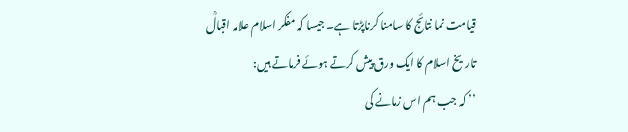قیامت نما نتائج کا سامنا کرناپڑتا ہے۔ جیسا کہ مفکر اسلام علامہ اقبالؒ تاریخ اسلام کا ایک ورق پیش کرتے ہوئے فرماتے ہیں:
’’ کہ جب ہم اس زمانے کی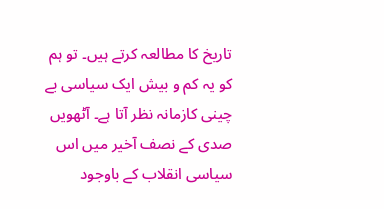تاریخ کا مطالعہ کرتے ہیں۔ تو ہم کو یہ کم و بیش ایک سیاسی بے چینی کازمانہ نظر آتا ہے۔ آٹھویں صدی کے نصف آخیر میں اس سیاسی انقلاب کے باوجود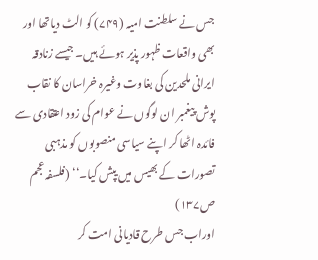جس نے سلطنت امیہ (۷۴۹) کو الٹ دیاتھا اور بھی واقعات ظہور پذیر ہوئے ہیں۔ جیسے زنادقہ ایرانی ملحدین کی بغاوت وغیرہ خراسان کا نقاب پوش پیغمبر ان لوگوں نے عوام کی زود اعتقادی سے فائدہ اٹھا کر اپنے سیاسی منصوبوں کو مذہبی تصورات کے بھیس میں یپش کیا۔‘‘ (فلسفہ عجم ص۱۳۷)
اوراب جس طرح قادیانی امت کر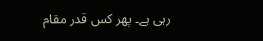رہی ہے۔ پھر کس قدر مقام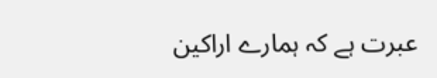عبرت ہے کہ ہمارے اراکین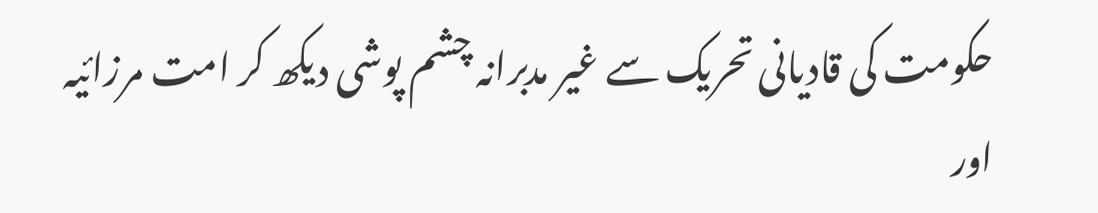حکومت کی قادیانی تحریک سے غیر مدبرانہ چشم پوشی دیکھ کر امت مرزائیہ اور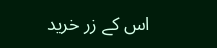اس کے زر خرید